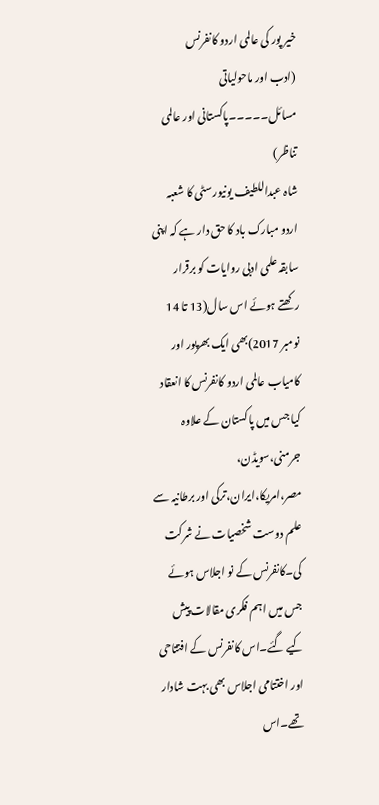خیر پور کی عالمی اردو کانفرنس
(ادب اور ماحولیاتی مسائل۔۔۔۔۔پاکستانی اور عالمی تناظر)
شاہ عبداللطیف یونیورسٹی کا شعبہ اردو مبارک باد کا حق دار ہے کہ اپنی سابقہ علمی ادبی روایات کو برقرار رکھتے ہوئے اس سال(13 تا 14 نومبر 2017)بھی ایک بھرپور اور کامیاب عالمی اردو کانفرنس کا انعقاد کیا جس میں پاکستان کے علاوہ جرمنی،سویڈن، مصر،امریکا،ایران،ترکی اور برطانیہ سے علم دوست شخصیات نے شرکت کی۔کانفرنس کے نو اجلاس ہوئے جس میں اہم فکری مقالات پیش کیے گئے۔اس کانفرنس کے افتتاحی اور اختتامی اجلاس بھی بہت شادار تھے۔اس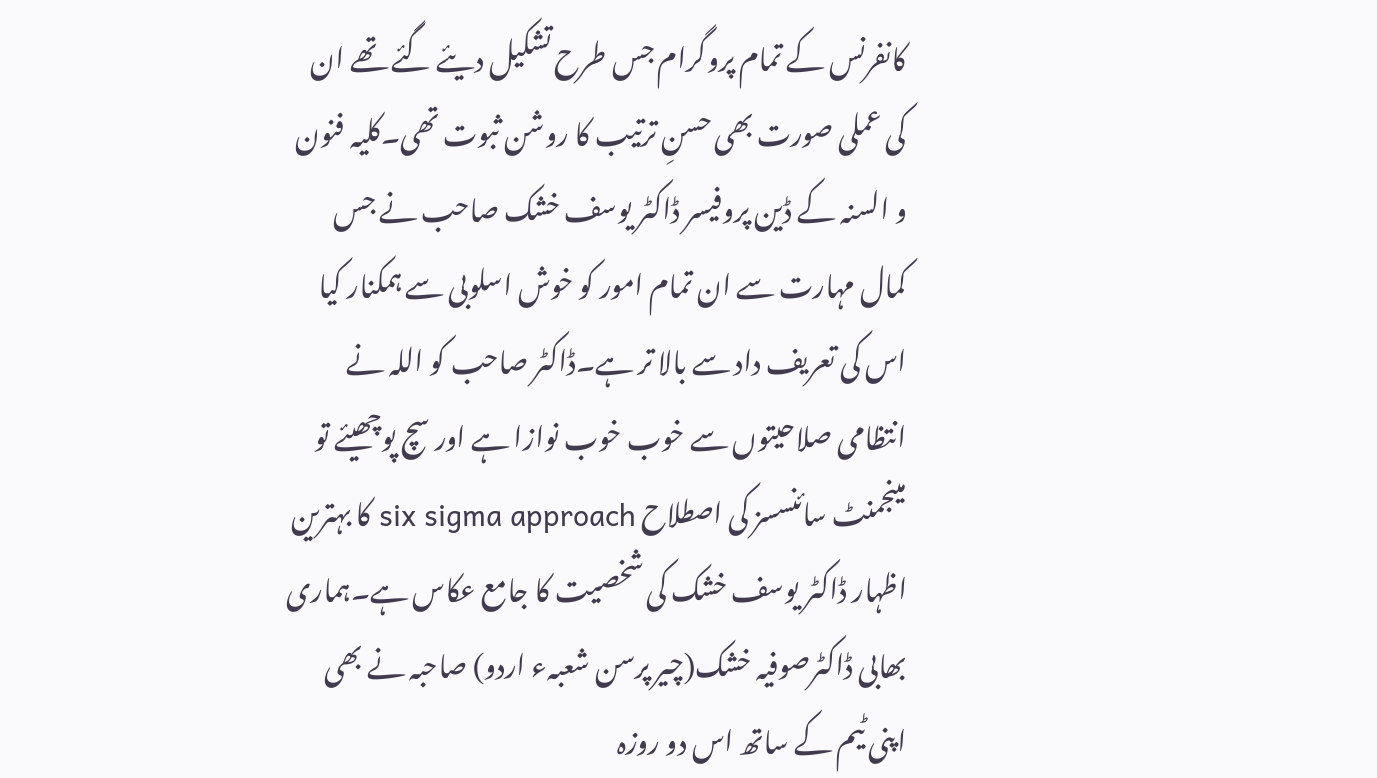کانفرنس کے تمام پروگرام جس طرح تشکیل دیئے گئے تھے ان کی عملی صورت بھی حسنِ ترتیب کا روشن ثبوت تھی۔کلیہ فنون و السنہ کے ڈین پروفیسر ڈاکٹر یوسف خشک صاحب نے جس کمال مہارت سے ان تمام امور کو خوش اسلوبی سے ہمکنار کیا اس کی تعریف داد سے بالا تر ہے۔ڈاکٹر صاحب کو اللہ نے انتظامی صلاحیتوں سے خوب خوب نوازا ہے اور سچ پوچھیئے تو مینجمنٹ سائنسسز کی اصطلاح six sigma approach کا بہترین اظہار ڈاکٹر یوسف خشک کی شخصیت کا جامع عکاس ہے۔ہماری بھابی ڈاکٹرصوفیہ خشک(چیر پرسن شعبہء اردو) صاحبہ نے بھی اپنی ٹیم کے ساتھ اس دو روزہ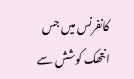کانفرنس میں جس انتھک کوشش سے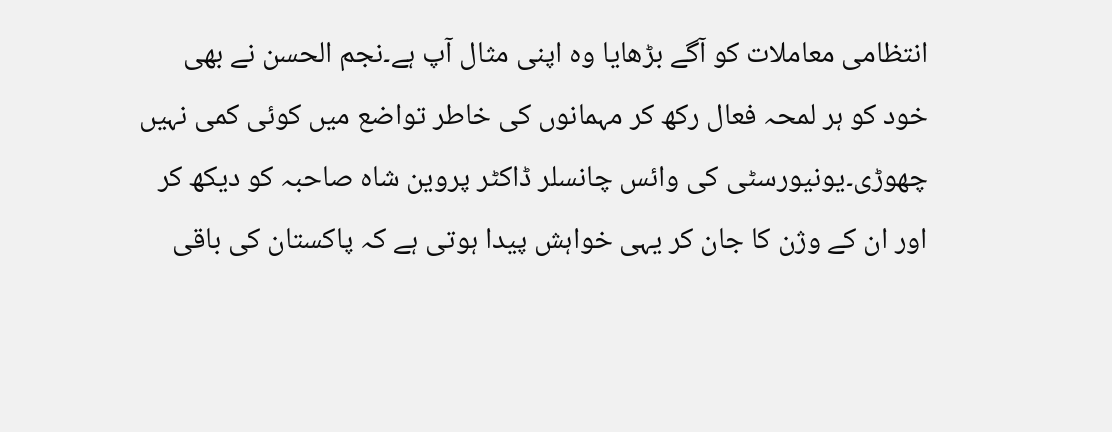انتظامی معاملات کو آگے بڑھایا وہ اپنی مثال آپ ہے۔نجم الحسن نے بھی خود کو ہر لمحہ فعال رکھ کر مہمانوں کی خاطر تواضع میں کوئی کمی نہیں چھوڑی۔یونیورسٹی کی وائس چانسلر ڈاکٹر پروین شاہ صاحبہ کو دیکھ کر اور ان کے وژن کا جان کر یہی خواہش پیدا ہوتی ہے کہ پاکستان کی باقی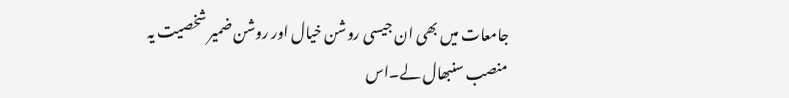جامعات میں بھی ان جیسی روشن خیال اور روشن ضمیر شخصیت یہ منصب سنبھال لے۔اس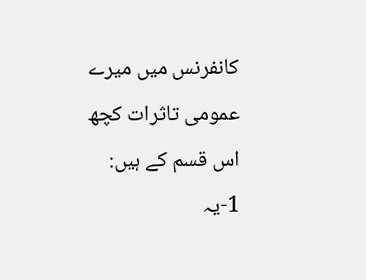کانفرنس میں میرے عمومی تاثرات کچھ اس قسم کے ہیں:
1-یہ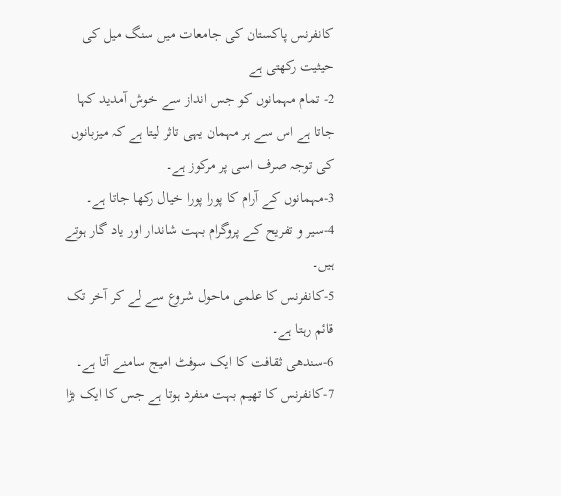کانفرنس پاکستان کی جامعات میں سنگ میل کی حیثیت رکھتی ہے
2- تمام مہمانوں کو جس انداز سے خوش آمدید کہا جاتا ہے اس سے ہر مہمان یہی تاثر لیتا ہے کہ میزبانوں کی توجہ صرف اسی پر مرکوز ہے۔
3-مہمانوں کے آرام کا پورا پورا خیال رکھا جاتا ہے۔
4-سیر و تفریح کے پروگرام بہت شاندار اور یاد گار ہوتے ہیں۔
5-کانفرنس کا علمی ماحول شروع سے لے کر آخر تک قائم رہتا ہے۔
6-سندھی ثقافت کا ایک سوفٹ امیج سامنے آتا ہے۔
7-کانفرنس کا تھیم بہت منفرد ہوتا ہے جس کا ایک بڑا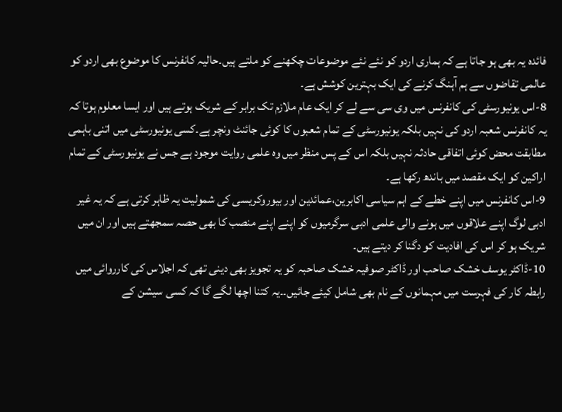فائدہ یہ بھی ہو جاتا ہے کہ ہماری اردو کو نئے نئے موضوعات چکھنے کو ملتے ہیں۔حالیہ کانفرنس کا موضوع بھی اردو کو عالمی تقاضوں سے ہم آہنگ کرنے کی ایک بہترین کوشش ہے۔
8-اس یونیورسٹی کی کانفرنس میں وی سی سے لے کر ایک عام ملازم تک برابر کے شریک ہوتے ہیں اور ایسا معلوم ہوتا کہ یہ کانفرنس شعبہ اردو کی نہیں بلکہ یونیورسٹی کے تمام شعبوں کا کوئی جائنٹ ونچر ہے۔کسی یونیورسٹی میں اتنی باہمی مطابقت محض کوئی اتفاقی حادثہ نہیں بلکہ اس کے پس منظر میں وہ علمی روایت موجود ہے جس نے یونیورسٹی کے تمام اراکین کو ایک مقصد میں باندھ رکھا ہے۔
9-اس کانفرنس میں اپنے خطے کے اہم سیاسی اکابرین،عمائدین اور بیوروکریسی کی شمولیت یہ ظاہر کرتی ہے کہ یہ غیر ادبی لوگ اپنے علاقوں میں ہونے والی علمی ادبی سرگرمیوں کو اپنے اپنے منصب کا بھی حصہ سمجھتے ہیں اور ان میں شریک ہو کر اس کی افادیت کو دگنا کر دیتے ہیں۔
10-ڈاکٹر یوسف خشک صاحب اور ڈاکٹر صوفیہ خشک صاحبہ کو یہ تجویز بھی دینی تھی کہ اجلاس کی کارروائی میں رابطہ کار کی فہرست میں مہمانوں کے نام بھی شامل کیئے جائیں۔۔یہ کتنا اچھا لگے گا کہ کسی سیشن کے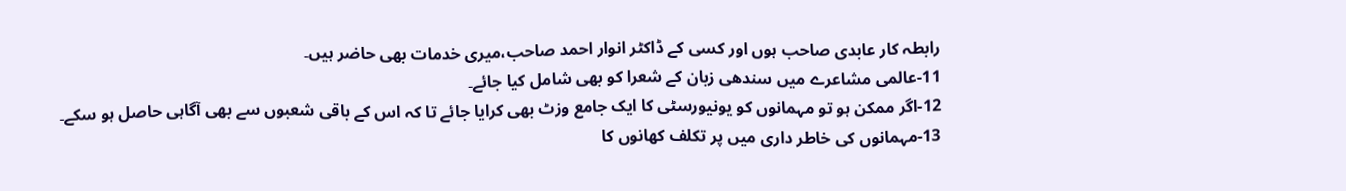رابطہ کار عابدی صاحب ہوں اور کسی کے ڈاکٹر انوار احمد صاحب،میری خدمات بھی حاضر ہیں۔
11-عالمی مشاعرے میں سندھی زبان کے شعرا کو بھی شامل کیا جائے۔
12-اگر ممکن ہو تو مہمانوں کو یونیورسٹی کا ایک جامع وزٹ بھی کرایا جائے تا کہ اس کے باقی شعبوں سے بھی آگاہی حاصل ہو سکے۔
13-مہمانوں کی خاطر داری میں پر تکلف کھانوں کا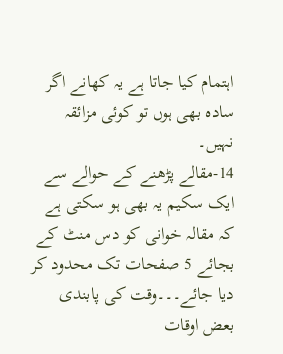اہتمام کیا جاتا ہے یہ کھانے اگر سادہ بھی ہوں تو کوئی مزائقہ نہیں۔
14-مقالے پڑھنے کے حوالے سے ایک سکیم یہ بھی ہو سکتی ہے کہ مقالہ خوانی کو دس منٹ کے بجائے 5 صفحات تک محدود کر دیا جائے۔۔۔وقت کی پابندی بعض اوقات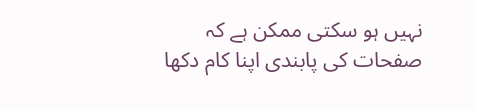نہیں ہو سکتی ممکن ہے کہ صفحات کی پابندی اپنا کام دکھا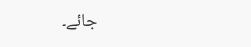جائے۔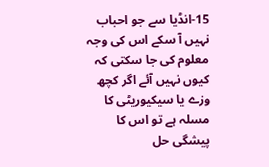15-انڈیا سے جو احباب نہیں آ سکے اس کی وجہ معلوم کی جا سکتی کہ کیوں نہیں آئے اگر کچھ وزے یا سیکیوریٹی کا مسلہ ہے تو اس کا پیشگی حل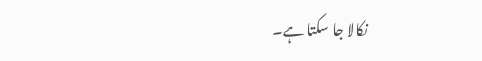نکالا جا سکتا ہے۔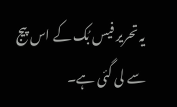یہ تحریر فیس بُک کے اس پیج سے لی گئی ہے۔